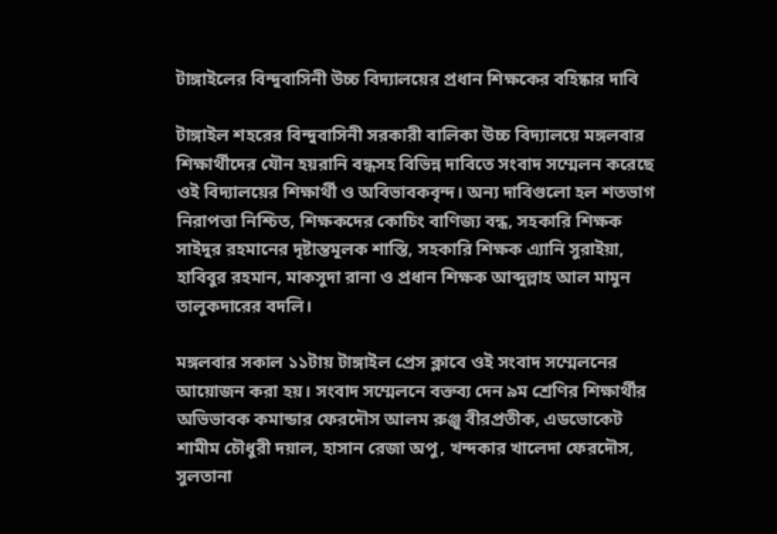টাঙ্গাইলের বিন্দুবাসিনী উচ্চ বিদ্যালয়ের প্রধান শিক্ষকের বহিষ্কার দাবি

টাঙ্গাইল শহরের বিন্দুবাসিনী সরকারী বালিকা উচ্চ বিদ্যালয়ে মঙ্গলবার শিক্ষার্থীদের যৌন হয়রানি বন্ধসহ বিভিন্ন দাবিতে সংবাদ সম্মেলন করেছে ওই বিদ্যালয়ের শিক্ষার্থী ও অবিভাবকবৃন্দ। অন্য দাবিগুলো হল শতভাগ নিরাপত্তা নিশ্চিত, শিক্ষকদের কোচিং বাণিজ্য বন্ধ, সহকারি শিক্ষক সাইদুর রহমানের দৃষ্টান্তমূলক শাস্তি, সহকারি শিক্ষক এ্যানি সুরাইয়া, হাবিবুর রহমান, মাকসুদা রানা ও প্রধান শিক্ষক আব্দুল্লাহ আল মামুন তালুকদারের বদলি।

মঙ্গলবার সকাল ১১টায় টাঙ্গাইল প্রেস ক্লাবে ওই সংবাদ সম্মেলনের আয়োজন করা হয়। সংবাদ সম্মেলনে বক্তব্য দেন ৯ম শ্রেণির শিক্ষার্থীর অভিভাবক কমান্ডার ফেরদৌস আলম রুঞ্জু বীরপ্রতীক, এডভোকেট শামীম চৌধুরী দয়াল, হাসান রেজা অপু, খন্দকার খালেদা ফেরদৌস, সুলতানা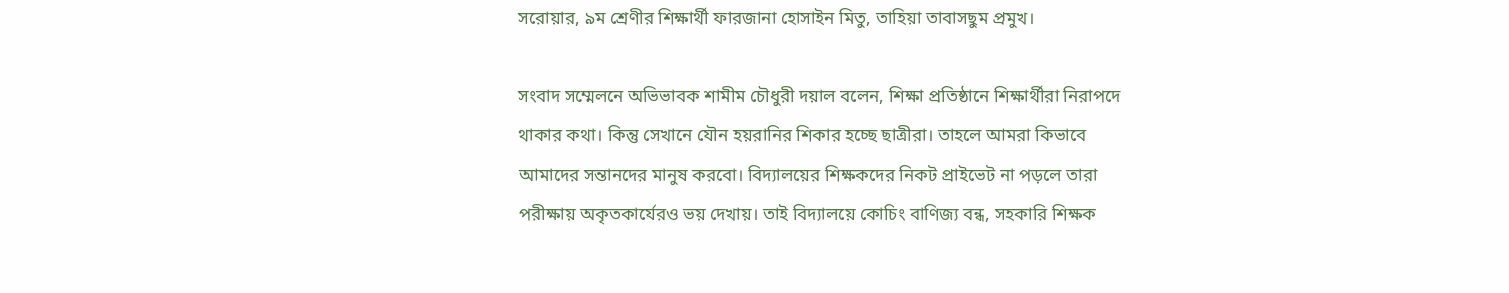সরোয়ার, ৯ম শ্রেণীর শিক্ষার্থী ফারজানা হোসাইন মিতু, তাহিয়া তাবাসছুম প্রমুখ।

সংবাদ সম্মেলনে অভিভাবক শামীম চৌধুরী দয়াল বলেন, শিক্ষা প্রতিষ্ঠানে শিক্ষার্থীরা নিরাপদে থাকার কথা। কিন্তু সেখানে যৌন হয়রানির শিকার হচ্ছে ছাত্রীরা। তাহলে আমরা কিভাবে আমাদের সন্তানদের মানুষ করবো। বিদ্যালয়ের শিক্ষকদের নিকট প্রাইভেট না পড়লে তারা পরীক্ষায় অকৃতকার্যেরও ভয় দেখায়। তাই বিদ্যালয়ে কোচিং বাণিজ্য বন্ধ, সহকারি শিক্ষক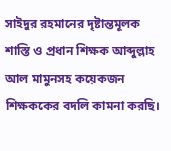সাইদুর রহমানের দৃষ্টান্তমূলক শাস্তি ও প্রধান শিক্ষক আব্দুল্লাহ আল মামুনসহ কয়েকজন শিক্ষককের বদলি কামনা করছি।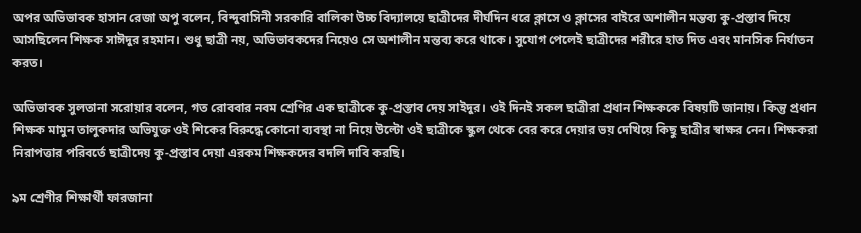অপর অভিভাবক হাসান রেজা অপু বলেন, বিন্দুবাসিনী সরকারি বালিকা উচ্চ বিদ্যালয়ে ছাত্রীদের দীর্ঘদিন ধরে ক্লাসে ও ক্লাসের বাইরে অশালীন মন্তব্য কু-প্রস্তাব দিয়ে আসছিলেন শিক্ষক সাঈদুর রহমান। শুধু ছাত্রী নয়, অভিভাবকদের নিয়েও সে অশালীন মন্তব্য করে থাকে। সুযোগ পেলেই ছাত্রীদের শরীরে হাত দিত এবং মানসিক নির্যাতন করত।

অভিভাবক সুলতানা সরোয়ার বলেন, গত রোববার নবম শ্রেণির এক ছাত্রীকে কু-প্রস্তাব দেয় সাইদুর। ওই দিনই সকল ছাত্রীরা প্রধান শিক্ষককে বিষয়টি জানায়। কিন্তু প্রধান শিক্ষক মামুন তালুকদার অভিযুক্ত ওই শিকের বিরুদ্ধে কোনো ব্যবস্থা না নিয়ে উল্টো ওই ছাত্রীকে স্কুল থেকে বের করে দেয়ার ভয় দেখিয়ে কিছু ছাত্রীর স্বাক্ষর নেন। শিক্ষকরা নিরাপত্তার পরিবর্তে ছাত্রীদেয় কু-প্রস্তাব দেয়া এরকম শিক্ষকদের বদলি দাবি করছি।

৯ম শ্রেণীর শিক্ষার্থী ফারজানা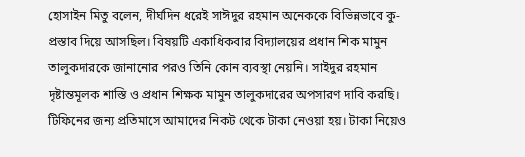হোসাইন মিতু বলেন, দীর্ঘদিন ধরেই সাঈদুর রহমান অনেককে বিভিন্নভাবে কু-প্রস্তাব দিয়ে আসছিল। বিষয়টি একাধিকবার বিদ্যালয়ের প্রধান শিক মামুন তালুকদারকে জানানোর পরও তিনি কোন ব্যবস্থা নেয়নি। সাইদুর রহমান দৃষ্টান্তমূলক শাস্তি ও প্রধান শিক্ষক মামুন তালুকদারের অপসারণ দাবি করছি। টিফিনের জন্য প্রতিমাসে আমাদের নিকট থেকে টাকা নেওয়া হয়। টাকা নিয়েও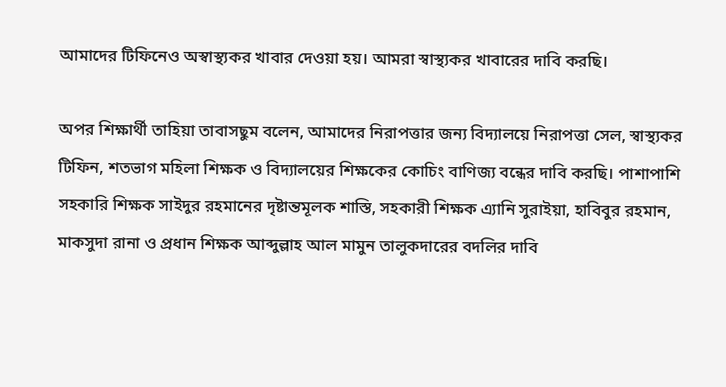আমাদের টিফিনেও অস্বাস্থ্যকর খাবার দেওয়া হয়। আমরা স্বাস্থ্যকর খাবারের দাবি করছি।

অপর শিক্ষার্থী তাহিয়া তাবাসছুম বলেন, আমাদের নিরাপত্তার জন্য বিদ্যালয়ে নিরাপত্তা সেল, স্বাস্থ্যকর টিফিন, শতভাগ মহিলা শিক্ষক ও বিদ্যালয়ের শিক্ষকের কোচিং বাণিজ্য বন্ধের দাবি করছি। পাশাপাশি সহকারি শিক্ষক সাইদুর রহমানের দৃষ্টান্তমূলক শাস্তি, সহকারী শিক্ষক এ্যানি সুরাইয়া, হাবিবুর রহমান, মাকসুদা রানা ও প্রধান শিক্ষক আব্দুল্লাহ আল মামুন তালুকদারের বদলির দাবি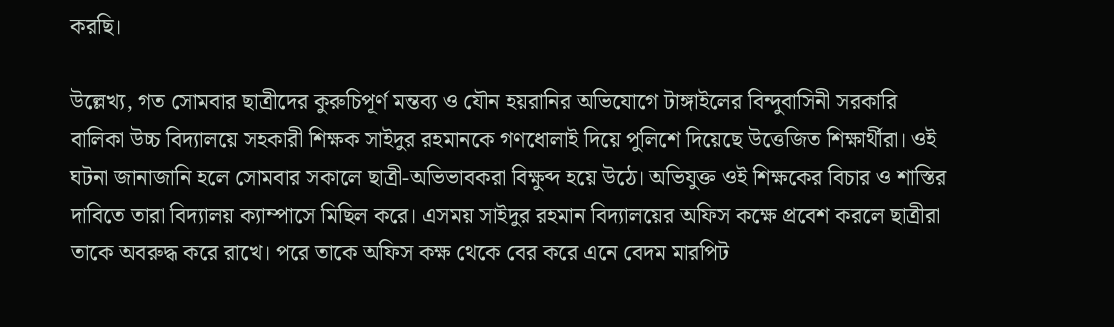করছি।

উল্লেখ্য, গত সোমবার ছাত্রীদের কুরুচিপূর্ণ মন্তব্য ও যৌন হয়রানির অভিযোগে টাঙ্গাইলের বিন্দুবাসিনী সরকারি বালিকা উচ্চ বিদ্যালয়ে সহকারী শিক্ষক সাইদুর রহমানকে গণধোলাই দিয়ে পুলিশে দিয়েছে উত্তেজিত শিক্ষার্থীরা। ওই ঘটনা জানাজানি হলে সোমবার সকালে ছাত্রী-অভিভাবকরা বিক্ষুব্দ হয়ে উঠে। অভিযুক্ত ওই শিক্ষকের বিচার ও শাস্তির দাবিতে তারা বিদ্যালয় ক্যাম্পাসে মিছিল করে। এসময় সাইদুর রহমান বিদ্যালয়ের অফিস কক্ষে প্রবেশ করলে ছাত্রীরা তাকে অবরুদ্ধ করে রাখে। পরে তাকে অফিস কক্ষ থেকে বের করে এনে বেদম মারপিট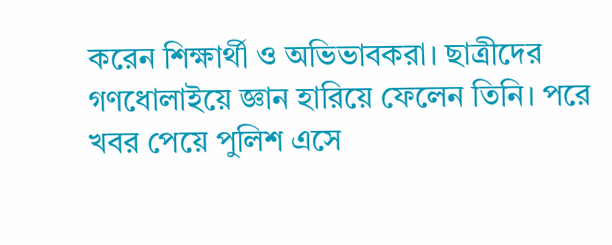করেন শিক্ষার্থী ও অভিভাবকরা। ছাত্রীদের গণধোলাইয়ে জ্ঞান হারিয়ে ফেলেন তিনি। পরে খবর পেয়ে পুলিশ এসে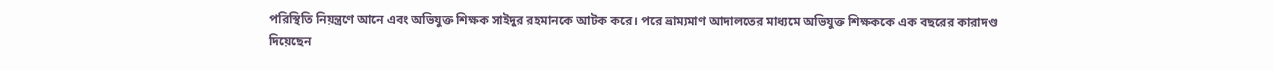পরিস্থিতি নিয়ন্ত্রণে আনে এবং অভিযুক্ত শিক্ষক সাইদুর রহমানকে আটক করে। পরে ভ্রাম্যমাণ আদালতের মাধ্যমে অভিযুক্ত শিক্ষককে এক বছরের কারাদণ্ড দিয়েছেন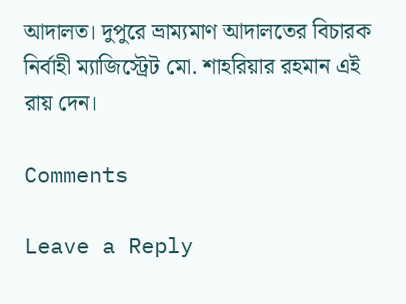আদালত। দুপুরে ভ্রাম্যমাণ আদালতের বিচারক নির্বাহী ম্যাজিস্ট্রেট মো. শাহরিয়ার রহমান এই রায় দেন।

Comments

Leave a Reply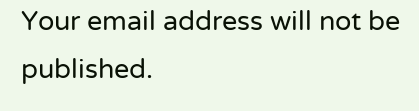Your email address will not be published.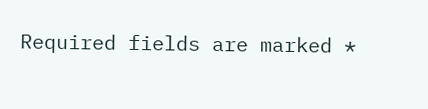Required fields are marked *